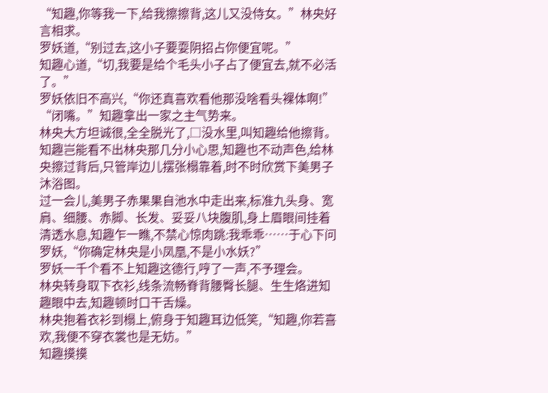“知趣,你等我一下,给我擦擦背,这儿又没侍女。”林央好言相求。
罗妖道,“别过去,这小子要耍阴招占你便宜呢。”
知趣心道,“切,我要是给个毛头小子占了便宜去,就不必活了。”
罗妖依旧不高兴,“你还真喜欢看他那没啥看头裸体啊!”
“闭嘴。”知趣拿出一家之主气势来。
林央大方坦诚很,全全脱光了,□没水里,叫知趣给他擦背。知趣岂能看不出林央那几分小心思,知趣也不动声色,给林央擦过背后,只管岸边儿摆张榻靠着,时不时欣赏下美男子沐浴图。
过一会儿,美男子赤果果自池水中走出来,标准九头身、宽肩、细腰、赤脚、长发、妥妥八块腹肌,身上眉眼间挂着清透水息,知趣乍一瞧,不禁心惊肉跳:我乖乖……于心下问罗妖,“你确定林央是小凤凰,不是小水妖?”
罗妖一千个看不上知趣这德行,哼了一声,不予理会。
林央转身取下衣衫,线条流畅脊背腰臀长腿、生生烙进知趣眼中去,知趣顿时口干舌燥。
林央抱着衣衫到榻上,俯身于知趣耳边低笑,“知趣,你若喜欢,我便不穿衣裳也是无妨。”
知趣摸摸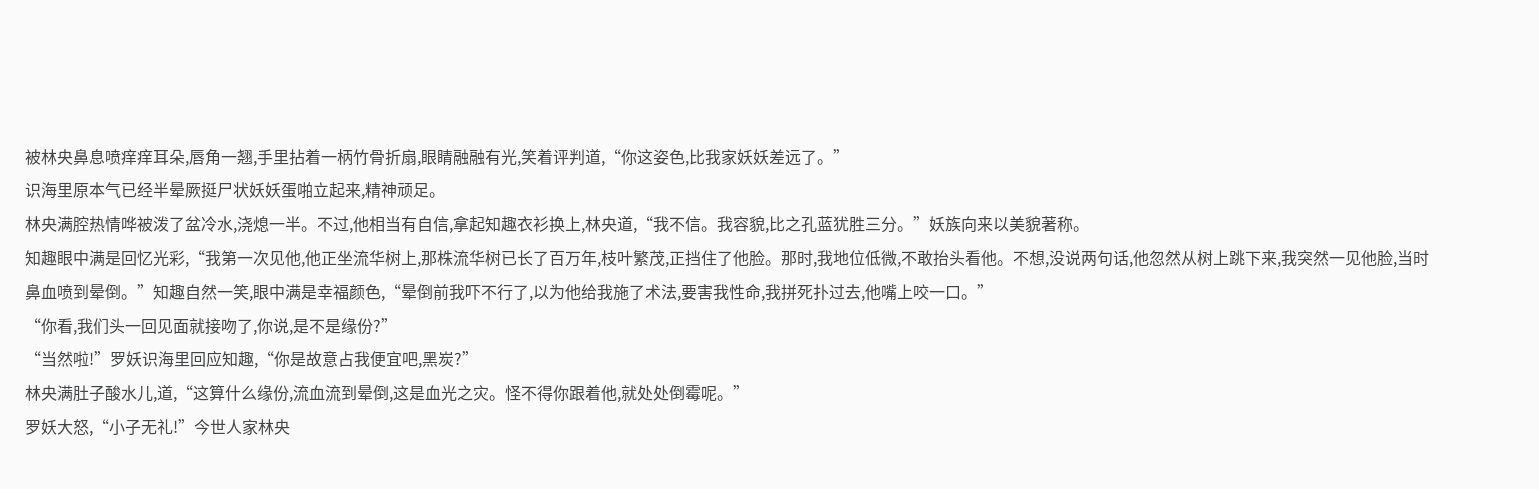被林央鼻息喷痒痒耳朵,唇角一翘,手里拈着一柄竹骨折扇,眼睛融融有光,笑着评判道,“你这姿色,比我家妖妖差远了。”
识海里原本气已经半晕厥挺尸状妖妖蛋啪立起来,精神顽足。
林央满腔热情哗被泼了盆冷水,浇熄一半。不过,他相当有自信,拿起知趣衣衫换上,林央道,“我不信。我容貌,比之孔蓝犹胜三分。”妖族向来以美貌著称。
知趣眼中满是回忆光彩,“我第一次见他,他正坐流华树上,那株流华树已长了百万年,枝叶繁茂,正挡住了他脸。那时,我地位低微,不敢抬头看他。不想,没说两句话,他忽然从树上跳下来,我突然一见他脸,当时鼻血喷到晕倒。”知趣自然一笑,眼中满是幸福颜色,“晕倒前我吓不行了,以为他给我施了术法,要害我性命,我拼死扑过去,他嘴上咬一口。”
“你看,我们头一回见面就接吻了,你说,是不是缘份?”
“当然啦!”罗妖识海里回应知趣,“你是故意占我便宜吧,黑炭?”
林央满肚子酸水儿,道,“这算什么缘份,流血流到晕倒,这是血光之灾。怪不得你跟着他,就处处倒霉呢。”
罗妖大怒,“小子无礼!”今世人家林央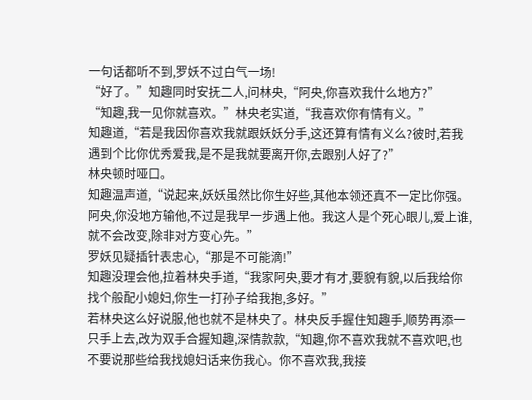一句话都听不到,罗妖不过白气一场!
“好了。”知趣同时安抚二人,问林央,“阿央,你喜欢我什么地方?”
“知趣,我一见你就喜欢。”林央老实道,“我喜欢你有情有义。”
知趣道,“若是我因你喜欢我就跟妖妖分手,这还算有情有义么?彼时,若我遇到个比你优秀爱我,是不是我就要离开你,去跟别人好了?”
林央顿时哑口。
知趣温声道,“说起来,妖妖虽然比你生好些,其他本领还真不一定比你强。阿央,你没地方输他,不过是我早一步遇上他。我这人是个死心眼儿,爱上谁,就不会改变,除非对方变心先。”
罗妖见疑插针表忠心,“那是不可能滴!”
知趣没理会他,拉着林央手道,“我家阿央,要才有才,要貌有貌,以后我给你找个般配小媳妇,你生一打孙子给我抱,多好。”
若林央这么好说服,他也就不是林央了。林央反手握住知趣手,顺势再添一只手上去,改为双手合握知趣,深情款款,“知趣,你不喜欢我就不喜欢吧,也不要说那些给我找媳妇话来伤我心。你不喜欢我,我接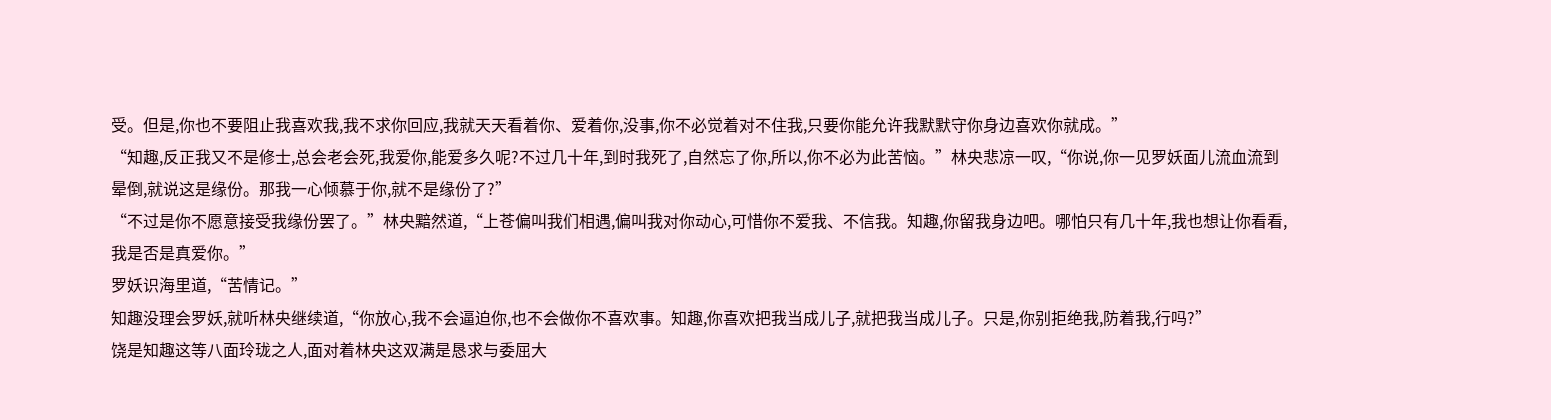受。但是,你也不要阻止我喜欢我,我不求你回应,我就天天看着你、爱着你,没事,你不必觉着对不住我,只要你能允许我默默守你身边喜欢你就成。”
“知趣,反正我又不是修士,总会老会死,我爱你,能爱多久呢?不过几十年,到时我死了,自然忘了你,所以,你不必为此苦恼。”林央悲凉一叹,“你说,你一见罗妖面儿流血流到晕倒,就说这是缘份。那我一心倾慕于你,就不是缘份了?”
“不过是你不愿意接受我缘份罢了。”林央黯然道,“上苍偏叫我们相遇,偏叫我对你动心,可惜你不爱我、不信我。知趣,你留我身边吧。哪怕只有几十年,我也想让你看看,我是否是真爱你。”
罗妖识海里道,“苦情记。”
知趣没理会罗妖,就听林央继续道,“你放心,我不会逼迫你,也不会做你不喜欢事。知趣,你喜欢把我当成儿子,就把我当成儿子。只是,你别拒绝我,防着我,行吗?”
饶是知趣这等八面玲珑之人,面对着林央这双满是恳求与委屈大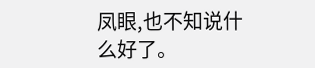凤眼,也不知说什么好了。